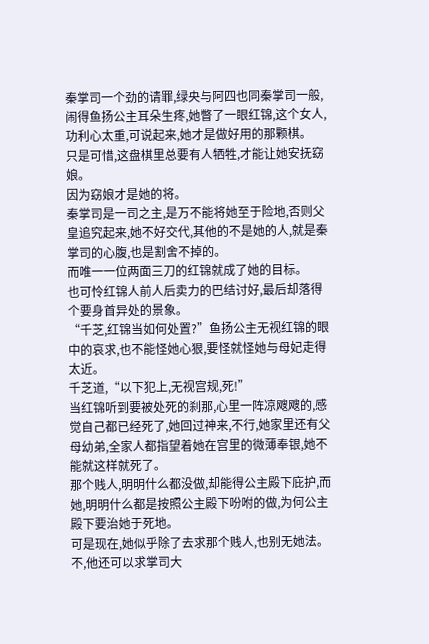秦掌司一个劲的请罪,绿央与阿四也同秦掌司一般,闹得鱼扬公主耳朵生疼,她瞥了一眼红锦,这个女人,功利心太重,可说起来,她才是做好用的那颗棋。
只是可惜,这盘棋里总要有人牺牲,才能让她安抚窈娘。
因为窈娘才是她的将。
秦掌司是一司之主,是万不能将她至于险地,否则父皇追究起来,她不好交代,其他的不是她的人,就是秦掌司的心腹,也是割舍不掉的。
而唯一一位两面三刀的红锦就成了她的目标。
也可怜红锦人前人后卖力的巴结讨好,最后却落得个要身首异处的景象。
“千芝,红锦当如何处置?”鱼扬公主无视红锦的眼中的哀求,也不能怪她心狠,要怪就怪她与母妃走得太近。
千芝道,“以下犯上,无视宫规,死!”
当红锦听到要被处死的刹那,心里一阵凉飕飕的,感觉自己都已经死了,她回过神来,不行,她家里还有父母幼弟,全家人都指望着她在宫里的微薄奉银,她不能就这样就死了。
那个贱人,明明什么都没做,却能得公主殿下庇护,而她,明明什么都是按照公主殿下吩咐的做,为何公主殿下要治她于死地。
可是现在,她似乎除了去求那个贱人,也别无她法。
不,他还可以求掌司大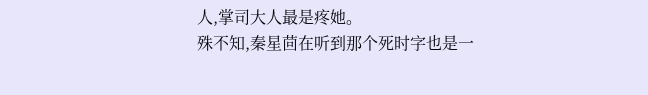人,掌司大人最是疼她。
殊不知,秦星茴在听到那个死时字也是一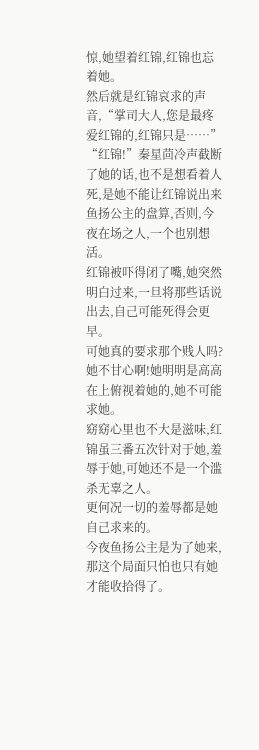惊,她望着红锦,红锦也忘着她。
然后就是红锦哀求的声音,“掌司大人,您是最疼爱红锦的,红锦只是……”
“红锦!”秦星茴冷声截断了她的话,也不是想看着人死,是她不能让红锦说出来鱼扬公主的盘算,否则,今夜在场之人,一个也别想活。
红锦被吓得闭了嘴,她突然明白过来,一旦将那些话说出去,自己可能死得会更早。
可她真的要求那个贱人吗?
她不甘心啊!她明明是高高在上俯视着她的,她不可能求她。
窈窈心里也不大是滋味,红锦虽三番五次针对于她,羞辱于她,可她还不是一个滥杀无辜之人。
更何况一切的羞辱都是她自己求来的。
今夜鱼扬公主是为了她来,那这个局面只怕也只有她才能收拾得了。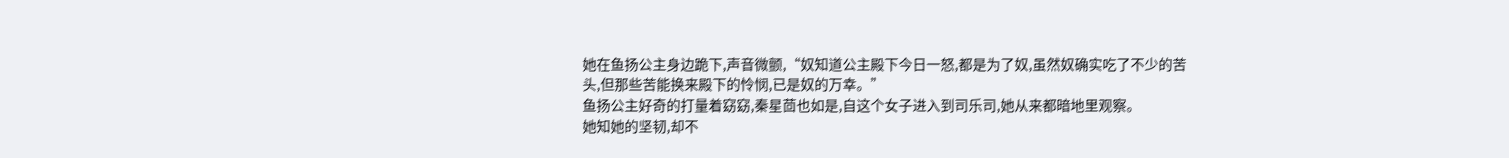她在鱼扬公主身边跪下,声音微颤,“奴知道公主殿下今日一怒,都是为了奴,虽然奴确实吃了不少的苦头,但那些苦能换来殿下的怜悯,已是奴的万幸。”
鱼扬公主好奇的打量着窈窈,秦星茴也如是,自这个女子进入到司乐司,她从来都暗地里观察。
她知她的坚韧,却不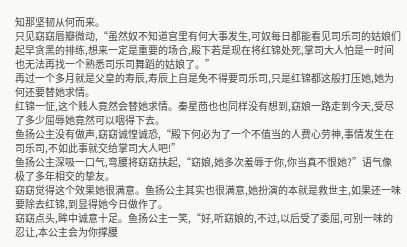知那坚韧从何而来。
只见窈窈唇瓣微动,“虽然奴不知道宫里有何大事发生,可奴每日都能看见司乐司的姑娘们起早贪黑的排练,想来一定是重要的场合,殿下若是现在将红锦处死,掌司大人怕是一时间也无法再找一个熟悉司乐司舞蹈的姑娘了。”
再过一个多月就是父皇的寿辰,寿辰上自是免不得要司乐司,只是红锦都这般打压她,她为何还要替她求情。
红锦一怔,这个贱人竟然会替她求情。秦星茴也也同样没有想到,窈娘一路走到今天,受尽了多少屈辱她竟然可以咽得下去。
鱼扬公主没有做声,窈窈诚惶诚恐,“殿下何必为了一个不值当的人费心劳神,事情发生在司乐司,不如此事就交给掌司大人吧!”
鱼扬公主深吸一口气,弯腰将窈窈扶起,“窈娘,她多次羞辱于你,你当真不恨她?”语气像极了多年相交的挚友。
窈窈觉得这个效果她很满意。鱼扬公主其实也很满意,她扮演的本就是救世主,如果还一味要除去红锦,到显得她今日做作了。
窈窈点头,眸中诚意十足。鱼扬公主一笑,“好,听窈娘的,不过,以后受了委屈,可别一味的忍让,本公主会为你撑腰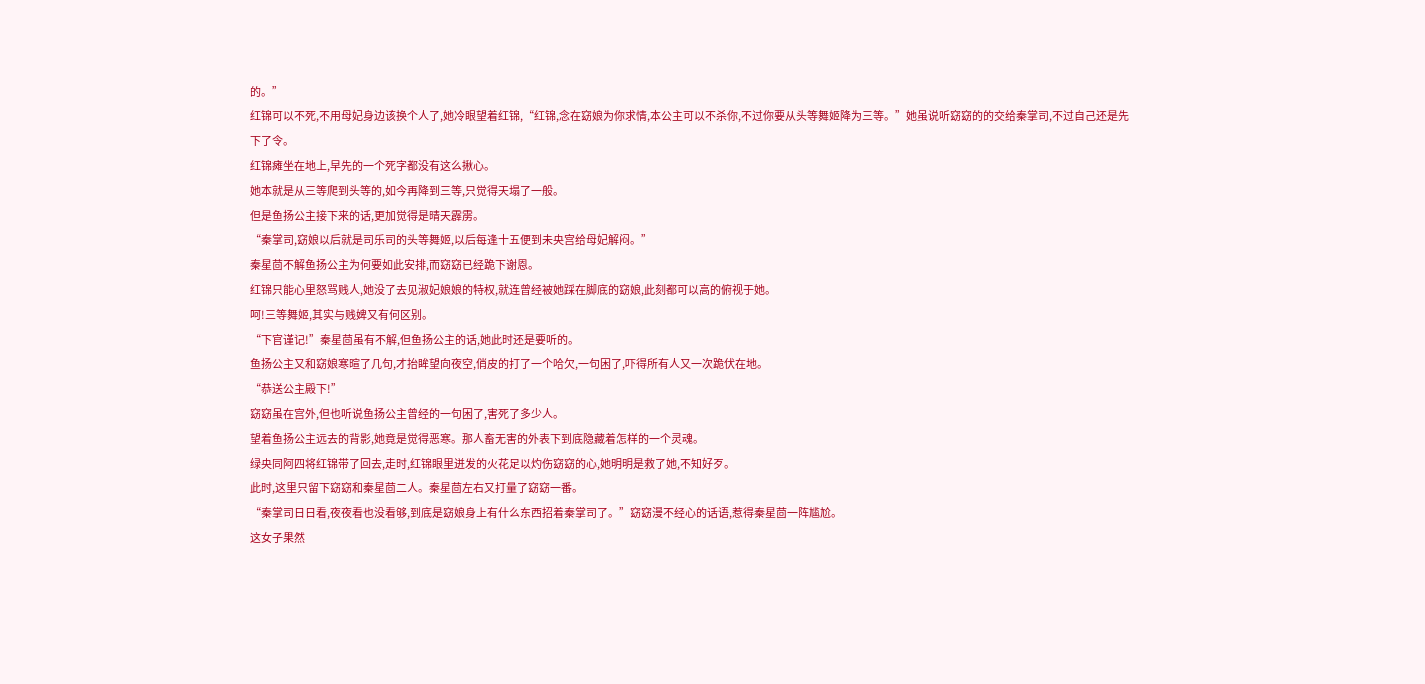的。”
红锦可以不死,不用母妃身边该换个人了,她冷眼望着红锦,“红锦,念在窈娘为你求情,本公主可以不杀你,不过你要从头等舞姬降为三等。”她虽说听窈窈的的交给秦掌司,不过自己还是先下了令。
红锦瘫坐在地上,早先的一个死字都没有这么揪心。
她本就是从三等爬到头等的,如今再降到三等,只觉得天塌了一般。
但是鱼扬公主接下来的话,更加觉得是晴天霹雳。
“秦掌司,窈娘以后就是司乐司的头等舞姬,以后每逢十五便到未央宫给母妃解闷。”
秦星茴不解鱼扬公主为何要如此安排,而窈窈已经跪下谢恩。
红锦只能心里怒骂贱人,她没了去见淑妃娘娘的特权,就连曾经被她踩在脚底的窈娘,此刻都可以高的俯视于她。
呵!三等舞姬,其实与贱婢又有何区别。
“下官谨记!”秦星茴虽有不解,但鱼扬公主的话,她此时还是要听的。
鱼扬公主又和窈娘寒暄了几句,才抬眸望向夜空,俏皮的打了一个哈欠,一句困了,吓得所有人又一次跪伏在地。
“恭送公主殿下!”
窈窈虽在宫外,但也听说鱼扬公主曾经的一句困了,害死了多少人。
望着鱼扬公主远去的背影,她竟是觉得恶寒。那人畜无害的外表下到底隐藏着怎样的一个灵魂。
绿央同阿四将红锦带了回去,走时,红锦眼里迸发的火花足以灼伤窈窈的心,她明明是救了她,不知好歹。
此时,这里只留下窈窈和秦星茴二人。秦星茴左右又打量了窈窈一番。
“秦掌司日日看,夜夜看也没看够,到底是窈娘身上有什么东西招着秦掌司了。”窈窈漫不经心的话语,惹得秦星茴一阵尴尬。
这女子果然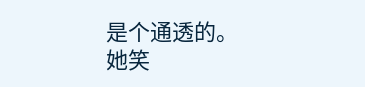是个通透的。
她笑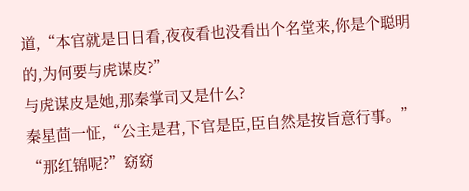道,“本官就是日日看,夜夜看也没看出个名堂来,你是个聪明的,为何要与虎谋皮?”
与虎谋皮是她,那秦掌司又是什么?
秦星茴一怔,“公主是君,下官是臣,臣自然是按旨意行事。”
“那红锦呢?”窈窈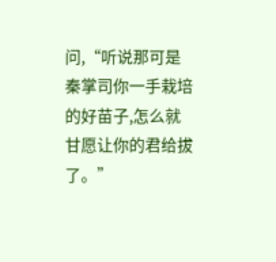问,“听说那可是秦掌司你一手栽培的好苗子,怎么就甘愿让你的君给拔了。”